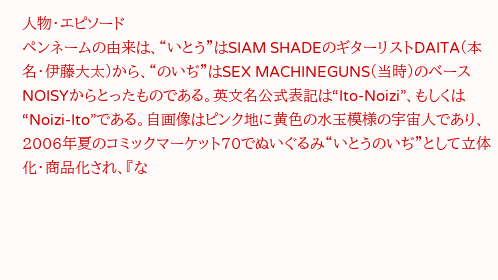人物・エピソード
ペンネームの由来は、“いとう”はSIAM SHADEのギターリストDAITA(本名・伊藤大太)から、“のいぢ”はSEX MACHINEGUNS(当時)のベースNOISYからとったものである。英文名公式表記は“Ito-Noizi”、もしくは“Noizi-Ito”である。自画像はピンク地に黄色の水玉模様の宇宙人であり、2006年夏のコミックマーケット70でぬいぐるみ“いとうのいぢ”として立体化・商品化され、『な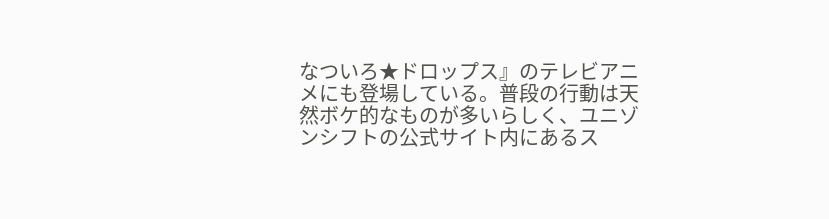なついろ★ドロップス』のテレビアニメにも登場している。普段の行動は天然ボケ的なものが多いらしく、ユニゾンシフトの公式サイト内にあるス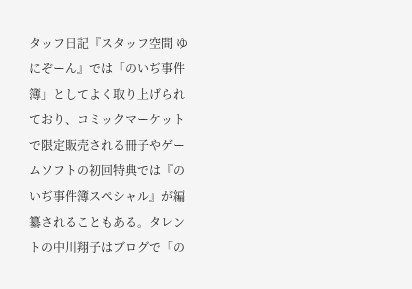タッフ日記『スタッフ空間 ゆにぞーん』では「のいぢ事件簿」としてよく取り上げられており、コミックマーケットで限定販売される冊子やゲームソフトの初回特典では『のいぢ事件簿スペシャル』が編纂されることもある。タレントの中川翔子はブログで「の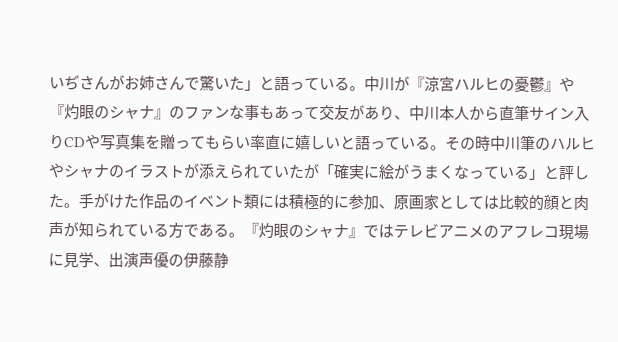いぢさんがお姉さんで驚いた」と語っている。中川が『涼宮ハルヒの憂鬱』や『灼眼のシャナ』のファンな事もあって交友があり、中川本人から直筆サイン入りCDや写真集を贈ってもらい率直に嬉しいと語っている。その時中川筆のハルヒやシャナのイラストが添えられていたが「確実に絵がうまくなっている」と評した。手がけた作品のイベント類には積極的に参加、原画家としては比較的顔と肉声が知られている方である。『灼眼のシャナ』ではテレビアニメのアフレコ現場に見学、出演声優の伊藤静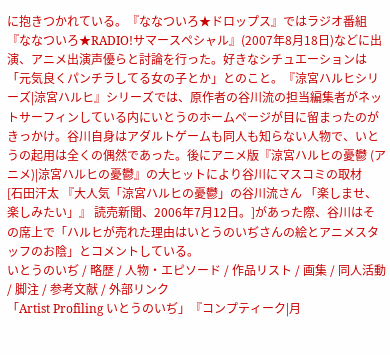に抱きつかれている。『ななついろ★ドロップス』ではラジオ番組『ななついろ★RADIO!サマースペシャル』(2007年8月18日)などに出演、アニメ出演声優らと討論を行った。好きなシチュエーションは「元気良くパンチラしてる女の子とか」とのこと。『涼宮ハルヒシリーズ|涼宮ハルヒ』シリーズでは、原作者の谷川流の担当編集者がネットサーフィンしている内にいとうのホームページが目に留まったのがきっかけ。谷川自身はアダルトゲームも同人も知らない人物で、いとうの起用は全くの偶然であった。後にアニメ版『涼宮ハルヒの憂鬱 (アニメ)|涼宮ハルヒの憂鬱』の大ヒットにより谷川にマスコミの取材
[石田汗太 『大人気「涼宮ハルヒの憂鬱」の谷川流さん 「楽しませ、楽しみたい」』 読売新聞、2006年7月12日。]があった際、谷川はその席上で「ハルヒが売れた理由はいとうのいぢさんの絵とアニメスタッフのお陰」とコメントしている。
いとうのいぢ / 略歴 / 人物・エピソード / 作品リスト / 画集 / 同人活動 / 脚注 / 参考文献 / 外部リンク
「Artist Profiling いとうのいぢ」『コンプティーク|月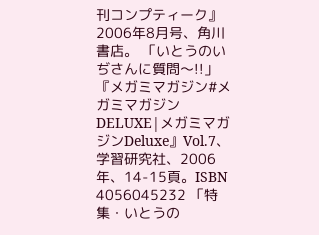刊コンプティーク』2006年8月号、角川書店。 「いとうのいぢさんに質問〜!!」『メガミマガジン#メガミマガジンDELUXE|メガミマガジンDeluxe』Vol.7、学習研究社、2006年、14-15頁。ISBN 4056045232 「特集・いとうの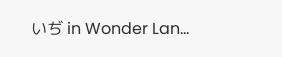いぢ in Wonder Lan...